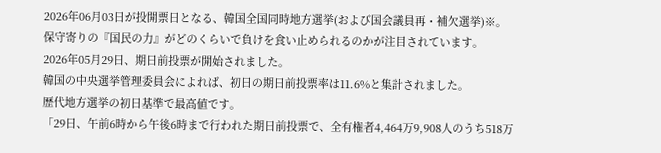2026年06月03日が投開票日となる、韓国全国同時地方選挙(および国会議員再・補欠選挙)※。
保守寄りの『国民の力』がどのくらいで負けを食い止められるのかが注目されています。
2026年05月29日、期日前投票が開始されました。
韓国の中央選挙管理委員会によれば、初日の期日前投票率は11.6%と集計されました。
歴代地方選挙の初日基準で最高値です。
「29日、午前6時から午後6時まで行われた期日前投票で、全有権者4,464万9,908人のうち518万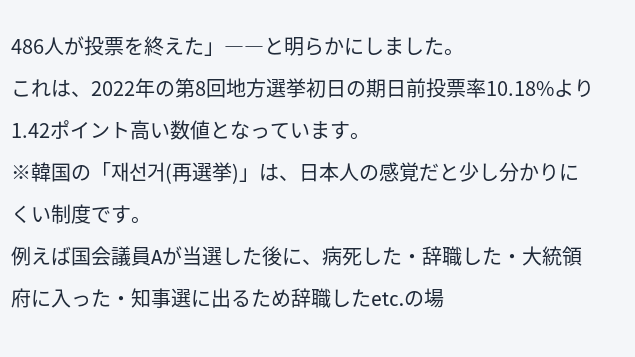486人が投票を終えた」――と明らかにしました。
これは、2022年の第8回地方選挙初日の期日前投票率10.18%より1.42ポイント高い数値となっています。
※韓国の「재선거(再選挙)」は、日本人の感覚だと少し分かりにくい制度です。
例えば国会議員Aが当選した後に、病死した・辞職した・大統領府に入った・知事選に出るため辞職したetc.の場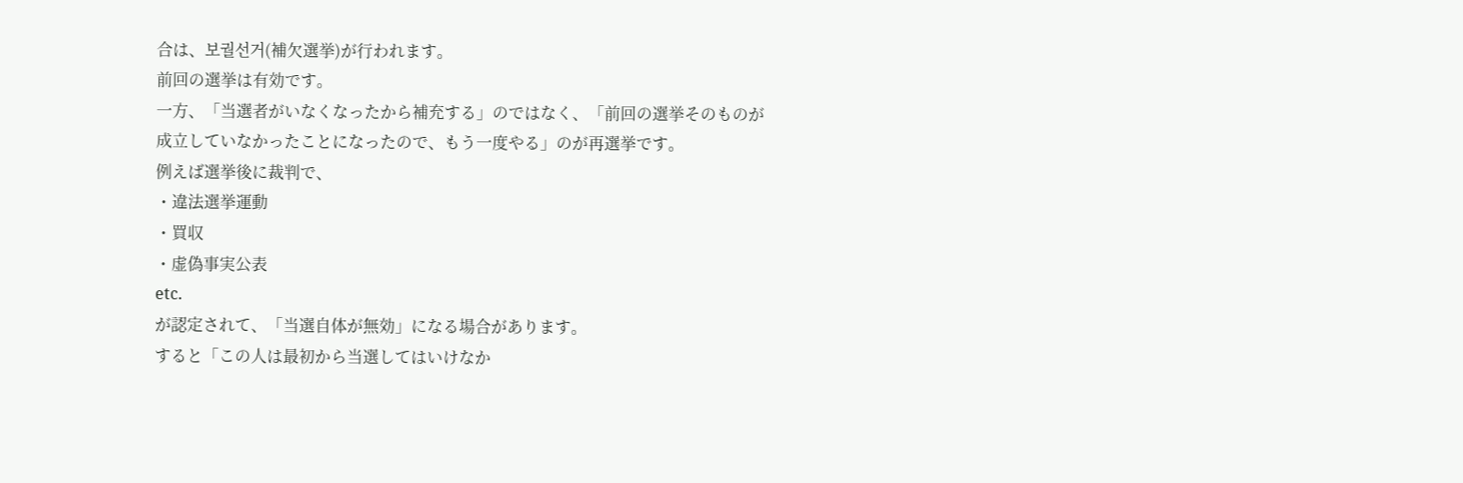合は、보궐선거(補欠選挙)が行われます。
前回の選挙は有効です。
一方、「当選者がいなくなったから補充する」のではなく、「前回の選挙そのものが成立していなかったことになったので、もう一度やる」のが再選挙です。
例えば選挙後に裁判で、
・違法選挙運動
・買収
・虚偽事実公表
etc.
が認定されて、「当選自体が無効」になる場合があります。
すると「この人は最初から当選してはいけなか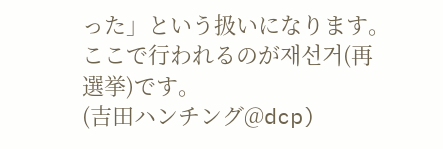った」という扱いになります。
ここで行われるのが재선거(再選挙)です。
(吉田ハンチング@dcp)